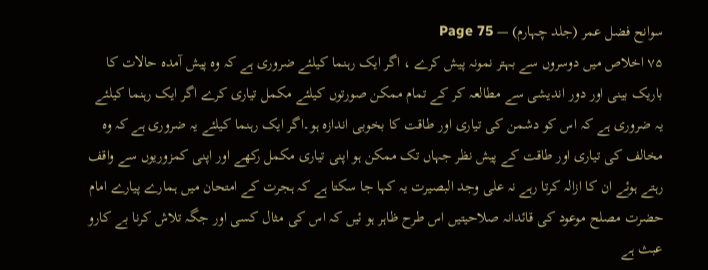سوانح فضل عمر (جلد چہارم) — Page 75
۷۵ اخلاص میں دوسروں سے بہتر نمونہ پیش کرے ، اگر ایک رہنما کیلئے ضروری ہے کہ وہ پیش آمدہ حالات کا باریک بینی اور دور اندیشی سے مطالعہ کر کے تمام ممکن صورتوں کیلئے مکمل تیاری کرے اگر ایک رہنما کیلئے یہ ضروری ہے کہ اس کو دشمن کی تیاری اور طاقت کا بخوبی اندازہ ہو۔اگر ایک رہنما کیلئے یہ ضروری ہے کہ وہ مخالف کی تیاری اور طاقت کے پیش نظر جہاں تک ممکن ہو اپنی تیاری مکمل رکھے اور اپنی کمزوریوں سے واقف رہتے ہوئے ان کا ازالہ کرتا رہے نہ على وجد البصيرت یہ کہا جا سکتا ہے کہ ہجرت کے امتحان میں ہمارے پیارے امام حضرت مصلح موعود کی قائدانہ صلاحیتیں اس طرح ظاہر ہو ئیں کہ اس کی مثال کسی اور جگہ تلاش کرنا بے کارو عبث ہے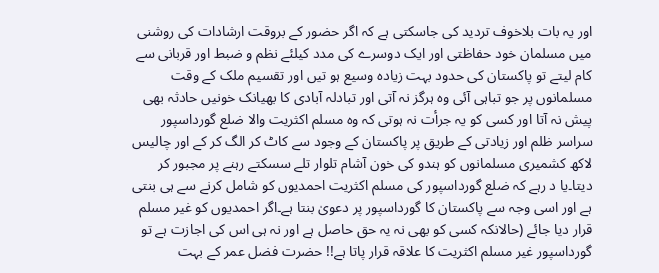اور یہ بات بلاخوف تردید کی جاسکتی ہے کہ اگر حضور کے بروقت ارشادات کی روشنی میں مسلمان خود حفاظتی اور ایک دوسرے کی مدد کیلئے نظم و ضبط اور قربانی سے کام لیتے تو پاکستان کی حدود بہت زیادہ وسیع ہو تیں اور تقسیم ملک کے وقت مسلمانوں پر جو تباہی آئی وہ ہرگز نہ آتی اور تبادلہ آبادی کا بھیانک خونیں حادثہ بھی پیش نہ آتا اور کسی کو یہ جرأت نہ ہوتی کہ وہ مسلم اکثریت والا ضلع گورداسپور سراسر ظلم اور زیادتی کے طریق پر پاکستان کے وجود سے کاٹ کر الگ کر کے اور چالیس لاکھ کشمیری مسلمانوں کو ہندو کی خون آشام تلوار تلے سسکتے رہنے پر مجبور کر دیتا۔یا د رہے کہ ضلع گورداسپور کی مسلم اکثریت احمدیوں کو شامل کرنے سے ہی بنتی ہے اور اسی وجہ سے پاکستان کا گورداسپور پر دعویٰ بنتا ہے۔اگر احمدیوں کو غیر مسلم قرار دیا جائے (حالانکہ کسی کو بھی نہ یہ حق حاصل ہے اور نہ ہی اس کی اجازت ہے تو گورداسپور غیر مسلم اکثریت کا علاقہ قرار پاتا ہے!! حضرت فضل عمر کے بہت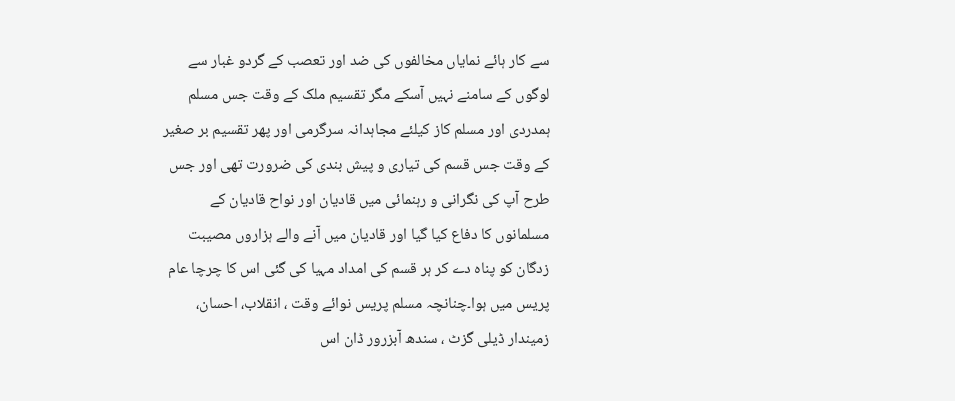سے کار ہائے نمایاں مخالفوں کی ضد اور تعصب کے گردو غبار سے لوگوں کے سامنے نہیں آسکے مگر تقسیم ملک کے وقت جس مسلم ہمدردی اور مسلم کاز کیلئے مجاہدانہ سرگرمی اور پھر تقسیم بر صغیر کے وقت جس قسم کی تیاری و پیش بندی کی ضرورت تھی اور جس طرح آپ کی نگرانی و رہنمائی میں قادیان اور نواح قادیان کے مسلمانوں کا دفاع کیا گیا اور قادیان میں آنے والے ہزاروں مصیبت زدگان کو پناہ دے کر ہر قسم کی امداد مہیا کی گئی اس کا چرچا عام پریس میں ہوا۔چنانچہ مسلم پریس نوائے وقت ، انقلاب، احسان، زمیندار ڈیلی گزٹ ، سندھ آبزرور ڈان اس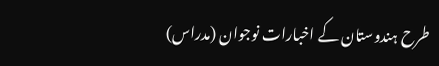طرح ہندوستان کے اخبارات نوجوان (مدراس)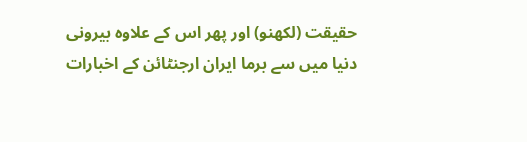حقیقت (لکھنو) اور پھر اس کے علاوہ بیرونی دنیا میں سے برما ایران ارجنٹائن کے اخبارات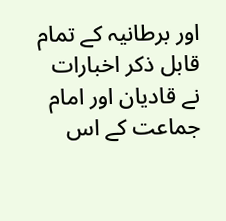اور برطانیہ کے تمام قابل ذکر اخبارات نے قادیان اور امام جماعت کے اس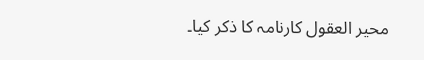محیر العقول کارنامہ کا ذکر کیا۔